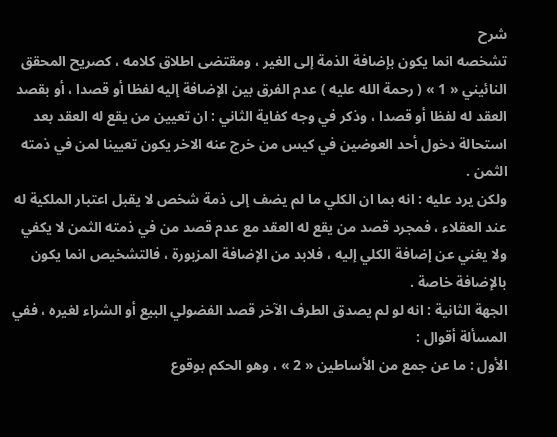شرح
تشخصه انما يكون بإضافة الذمة إلى الغير ، ومقتضى اطلاق كلامه ، كصريح المحقق النائيني « 1 » ( رحمة الله عليه ) عدم الفرق بين الإضافة إليه لفظا أو قصدا ، أو بقصد العقد له لفظا أو قصدا ، وذكر في وجه كفاية الثاني : ان تعيين من يقع له العقد بعد استحالة دخول أحد العوضين في كيس من خرج عنه الاخر يكون تعيينا لمن في ذمته الثمن .
ولكن يرد عليه : انه بما ان الكلي ما لم يضف إلى ذمة شخص لا يقبل اعتبار الملكية له عند العقلاء ، فمجرد قصد من يقع له العقد مع عدم قصد من في ذمته الثمن لا يكفي ولا يغني عن إضافة الكلي إليه ، فلابد من الإضافة المزبورة ، فالتشخيص انما يكون بالإضافة خاصة .
الجهة الثانية : انه لو لم يصدق الطرف الآخر قصد الفضولي البيع أو الشراء لغيره ، ففي المسألة أقوال :
الأول : ما عن جمع من الأساطين « 2 » ، وهو الحكم بوقوع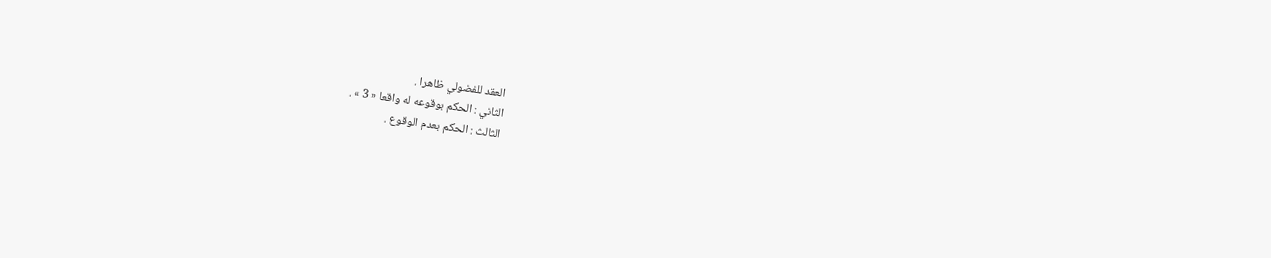العقد للفضولي ظاهرا .
الثاني : الحكم بوقوعه له واقعا « 3 » .
الثالث : الحكم بعدم الوقوع .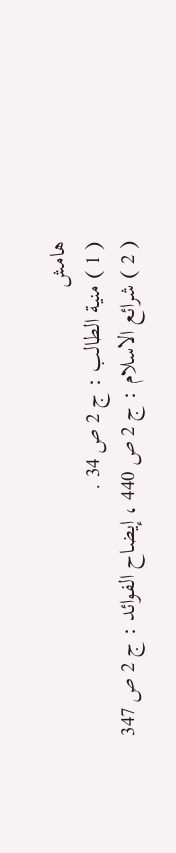هامش
( 1 ) منية الطالب : ج 2 ص 34 .
( 2 ) شرائع الاسلام : ج 2 ص 440 ، إيضاح الفوائد : ج 2 ص 347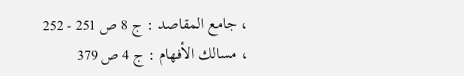، جامع المقاصد : ج 8 ص 251 - 252 ، مسالك الأفهام : ج 4 ص 379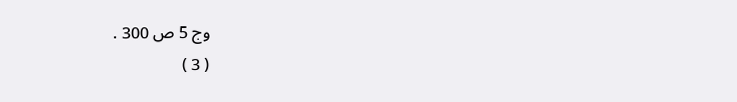وج 5 ص 300 .
( 3 )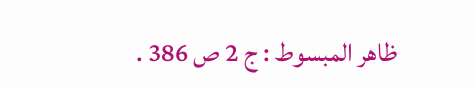ظاهر المبسوط : ج 2 ص 386 .